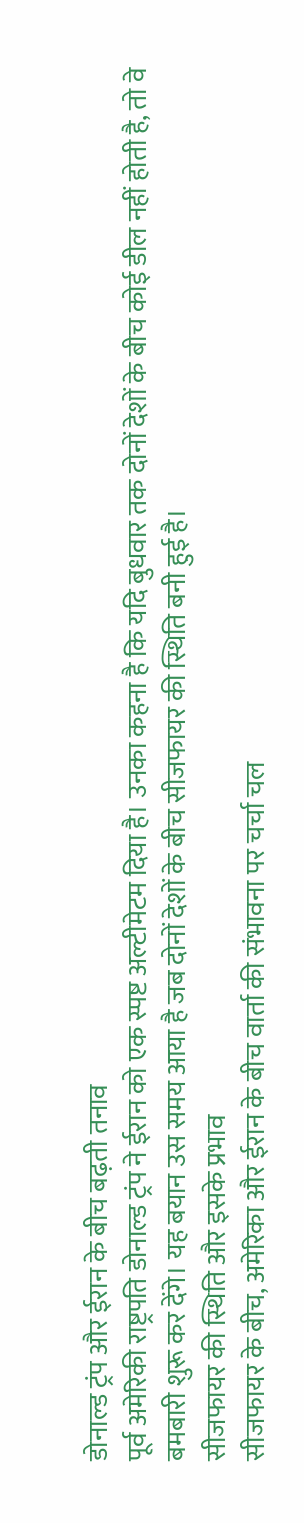डोनाल्ड ट्रंप और ईरान के बीच बढ़ती तनाव
पूर्व अमेरिकी राष्ट्रपति डोनाल्ड ट्रंप ने ईरान को एक स्पष्ट अल्टीमेटम दिया है। उनका कहना है कि यदि बुधवार तक दोनों देशों के बीच कोई डील नहीं होती है, तो वे बमबारी शुरू कर देंगे। यह बयान उस समय आया है जब दोनों देशों के बीच सीजफायर की स्थिति बनी हुई है।
सीजफायर की स्थिति और इसके प्रभाव
सीजफायर के बीच, अमेरिका और ईरान के बीच वार्ता की संभावना पर चर्चा चल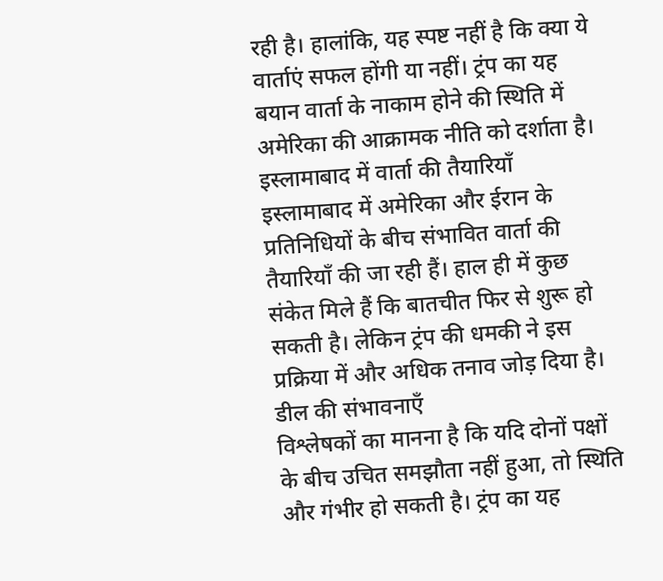रही है। हालांकि, यह स्पष्ट नहीं है कि क्या ये वार्ताएं सफल होंगी या नहीं। ट्रंप का यह बयान वार्ता के नाकाम होने की स्थिति में अमेरिका की आक्रामक नीति को दर्शाता है।
इस्लामाबाद में वार्ता की तैयारियाँ
इस्लामाबाद में अमेरिका और ईरान के प्रतिनिधियों के बीच संभावित वार्ता की तैयारियाँ की जा रही हैं। हाल ही में कुछ संकेत मिले हैं कि बातचीत फिर से शुरू हो सकती है। लेकिन ट्रंप की धमकी ने इस प्रक्रिया में और अधिक तनाव जोड़ दिया है।
डील की संभावनाएँ
विश्लेषकों का मानना है कि यदि दोनों पक्षों के बीच उचित समझौता नहीं हुआ, तो स्थिति और गंभीर हो सकती है। ट्रंप का यह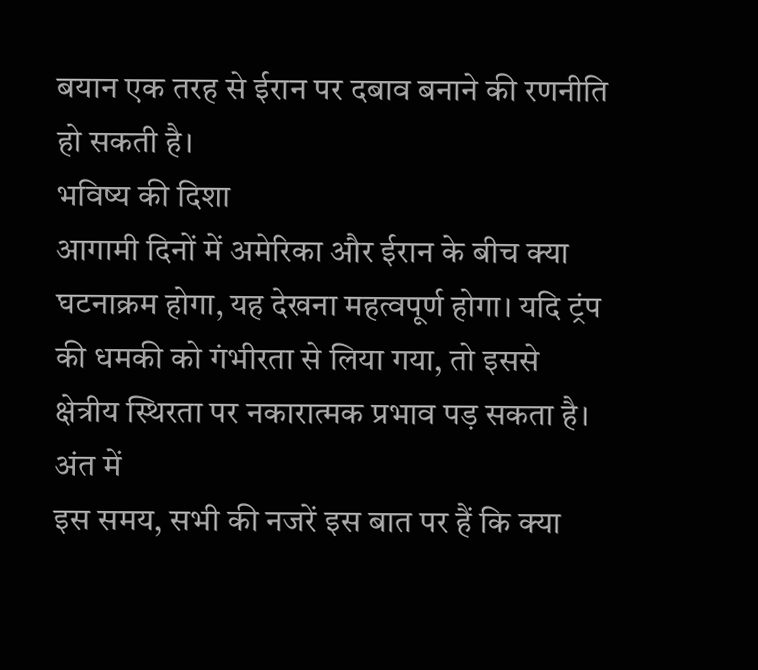बयान एक तरह से ईरान पर दबाव बनाने की रणनीति हो सकती है।
भविष्य की दिशा
आगामी दिनों में अमेरिका और ईरान के बीच क्या घटनाक्रम होगा, यह देखना महत्वपूर्ण होगा। यदि ट्रंप की धमकी को गंभीरता से लिया गया, तो इससे क्षेत्रीय स्थिरता पर नकारात्मक प्रभाव पड़ सकता है।
अंत में
इस समय, सभी की नजरें इस बात पर हैं कि क्या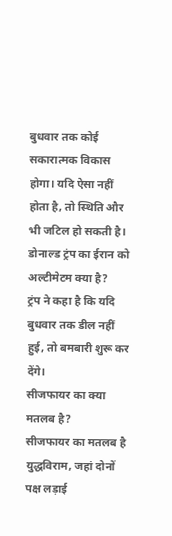बुधवार तक कोई सकारात्मक विकास होगा। यदि ऐसा नहीं होता है, तो स्थिति और भी जटिल हो सकती है।
डोनाल्ड ट्रंप का ईरान को अल्टीमेटम क्या है?
ट्रंप ने कहा है कि यदि बुधवार तक डील नहीं हुई, तो बमबारी शुरू कर देंगे।
सीजफायर का क्या मतलब है?
सीजफायर का मतलब है युद्धविराम, जहां दोनों पक्ष लड़ाई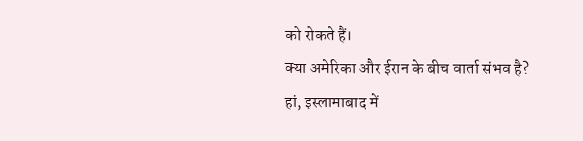को रोकते हैं।
क्या अमेरिका और ईरान के बीच वार्ता संभव है?
हां, इस्लामाबाद में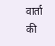वार्ता की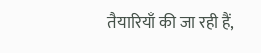तैयारियाँ की जा रही हैं,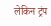लेकिन ट्रंप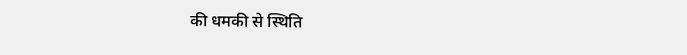की धमकी से स्थिति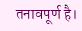तनावपूर्ण है।